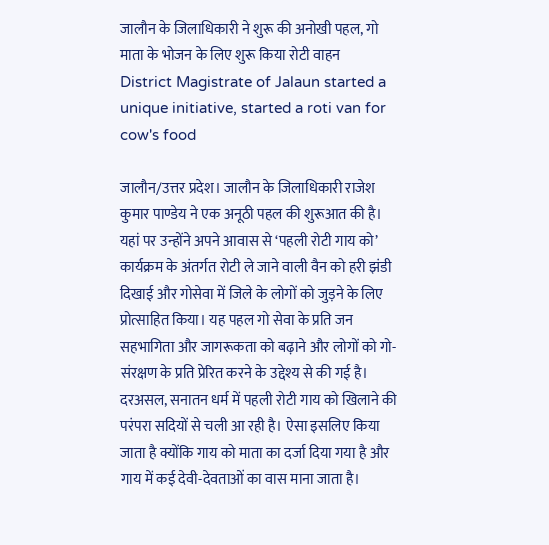जालौन के जिलाधिकारी ने शुरू की अनोखी पहल, गो माता के भोजन के लिए शुरू किया रोटी वाहन
District Magistrate of Jalaun started a unique initiative, started a roti van for cow's food

जालौन/उत्तर प्रदेश। जालौन के जिलाधिकारी राजेश कुमार पाण्डेय ने एक अनूठी पहल की शुरूआत की है। यहां पर उन्होंने अपने आवास से ‘पहली रोटी गाय को’ कार्यक्रम के अंतर्गत रोटी ले जाने वाली वैन को हरी झंडी दिखाई और गोसेवा में जिले के लोगों को जुड़ने के लिए प्रोत्साहित किया। यह पहल गो सेवा के प्रति जन सहभागिता और जागरूकता को बढ़ाने और लोगों को गो-संरक्षण के प्रति प्रेरित करने के उद्देश्य से की गई है।
दरअसल, सनातन धर्म में पहली रोटी गाय को खिलाने की परंपरा सदियों से चली आ रही है। ऐसा इसलिए किया जाता है क्योंकि गाय को माता का दर्जा दिया गया है और गाय में कई देवी-देवताओं का वास माना जाता है।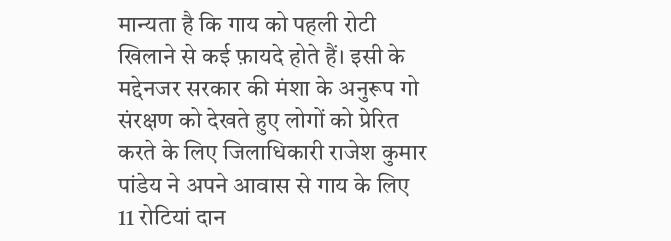मान्यता है कि गाय को पहली रोटी खिलाने से कई फ़ायदे होते हैं। इसी के मद्देनजर सरकार की मंशा के अनुरूप गो संरक्षण को देखते हुए लोगों को प्रेरित करते के लिए जिलाधिकारी राजेश कुमार पांडेय ने अपने आवास से गाय के लिए 11 रोटियां दान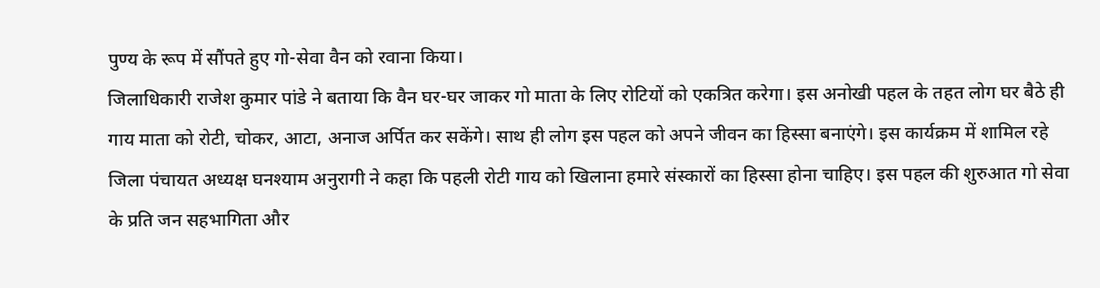पुण्य के रूप में सौंपते हुए गो-सेवा वैन को रवाना किया।
जिलाधिकारी राजेश कुमार पांडे ने बताया कि वैन घर-घर जाकर गो माता के लिए रोटियों को एकत्रित करेगा। इस अनोखी पहल के तहत लोग घर बैठे ही गाय माता को रोटी, चोकर, आटा, अनाज अर्पित कर सकेंगे। साथ ही लोग इस पहल को अपने जीवन का हिस्सा बनाएंगे। इस कार्यक्रम में शामिल रहे जिला पंचायत अध्यक्ष घनश्याम अनुरागी ने कहा कि पहली रोटी गाय को खिलाना हमारे संस्कारों का हिस्सा होना चाहिए। इस पहल की शुरुआत गो सेवा के प्रति जन सहभागिता और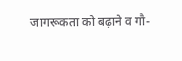जागरूकता को बढ़ाने व गौ-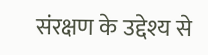संरक्षण के उद्देश्य से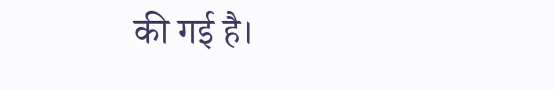की गई है।